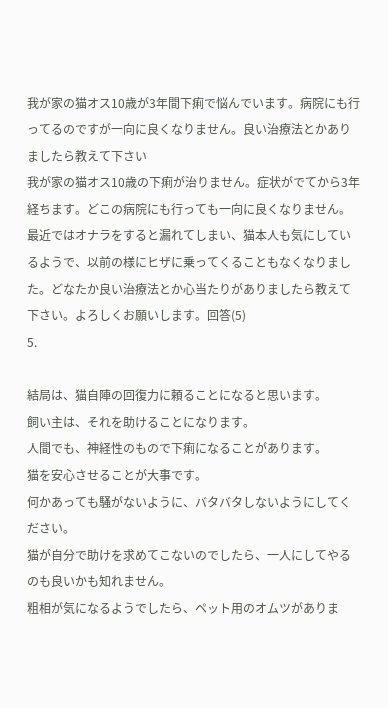我が家の猫オス10歳が3年間下痢で悩んでいます。病院にも行ってるのですが一向に良くなりません。良い治療法とかありましたら教えて下さい
我が家の猫オス10歳の下痢が治りません。症状がでてから3年経ちます。どこの病院にも行っても一向に良くなりません。最近ではオナラをすると漏れてしまい、猫本人も気にしているようで、以前の様にヒザに乗ってくることもなくなりました。どなたか良い治療法とか心当たりがありましたら教えて下さい。よろしくお願いします。回答(5)
5.

結局は、猫自陣の回復力に頼ることになると思います。
飼い主は、それを助けることになります。
人間でも、神経性のもので下痢になることがあります。
猫を安心させることが大事です。
何かあっても騒がないように、バタバタしないようにしてください。
猫が自分で助けを求めてこないのでしたら、一人にしてやるのも良いかも知れません。
粗相が気になるようでしたら、ペット用のオムツがありま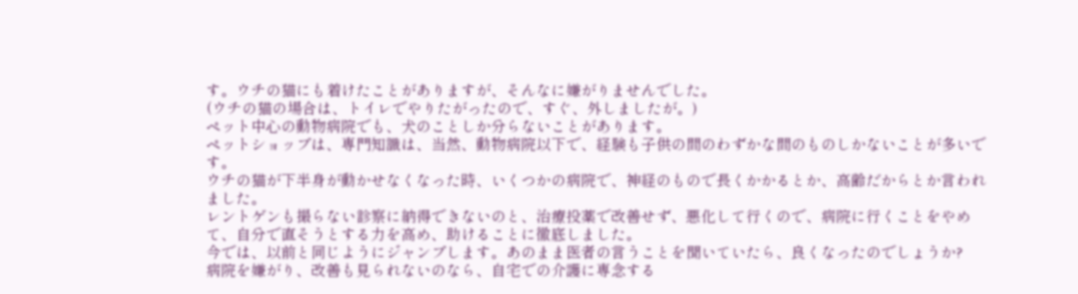す。ウチの猫にも着けたことがありますが、そんなに嫌がりませんでした。
(ウチの猫の場合は、トイレでやりたがったので、すぐ、外しましたが。)
ペット中心の動物病院でも、犬のことしか分らないことがあります。
ペットショップは、専門知識は、当然、動物病院以下で、経験も子供の間のわずかな間のものしかないことが多いです。
ウチの猫が下半身が動かせなくなった時、いくつかの病院で、神経のもので長くかかるとか、高齢だからとか言われました。
レントゲンも撮らない診察に納得できないのと、治療投薬で改善せず、悪化して行くので、病院に行くことをやめて、自分で直そうとする力を高め、助けることに徹底しました。
今では、以前と同じようにジャンプします。あのまま医者の言うことを聞いていたら、良くなったのでしょうか?
病院を嫌がり、改善も見られないのなら、自宅での介護に専念する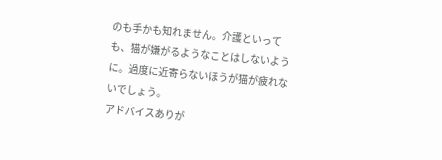のも手かも知れません。介護といっても、猫が嫌がるようなことはしないように。過度に近寄らないほうが猫が疲れないでしょう。
アドバイスありが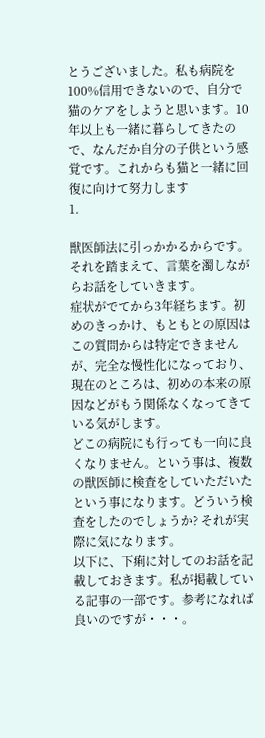とうございました。私も病院を100%信用できないので、自分で猫のケアをしようと思います。10年以上も一緒に暮らしてきたので、なんだか自分の子供という感覚です。これからも猫と一緒に回復に向けて努力します
1.

獣医師法に引っかかるからです。
それを踏まえて、言葉を濁しながらお話をしていきます。
症状がでてから3年経ちます。初めのきっかけ、もともとの原因はこの質問からは特定できませんが、完全な慢性化になっており、現在のところは、初めの本来の原因などがもう関係なくなってきている気がします。
どこの病院にも行っても一向に良くなりません。という事は、複数の獣医師に検査をしていただいたという事になります。どういう検査をしたのでしょうか? それが実際に気になります。
以下に、下痢に対してのお話を記載しておきます。私が掲載している記事の一部です。参考になれば良いのですが・・・。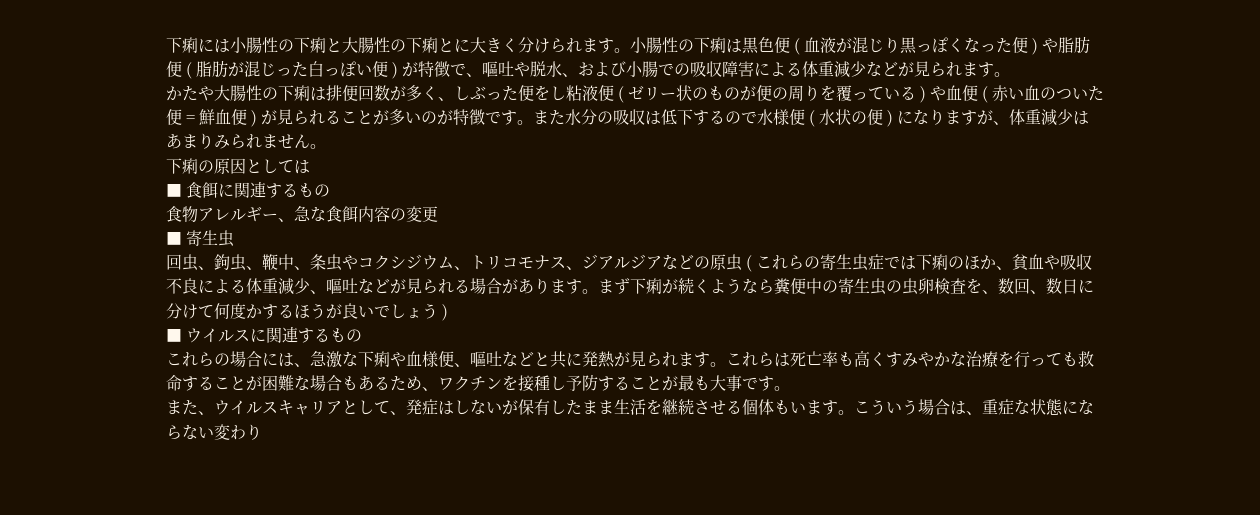下痢には小腸性の下痢と大腸性の下痢とに大きく分けられます。小腸性の下痢は黒色便 ( 血液が混じり黒っぽくなった便 ) や脂肪便 ( 脂肪が混じった白っぽい便 ) が特徴で、嘔吐や脱水、および小腸での吸収障害による体重減少などが見られます。
かたや大腸性の下痢は排便回数が多く、しぶった便をし粘液便 ( ゼリー状のものが便の周りを覆っている ) や血便 ( 赤い血のついた便 = 鮮血便 ) が見られることが多いのが特徴です。また水分の吸収は低下するので水様便 ( 水状の便 ) になりますが、体重減少はあまりみられません。
下痢の原因としては
■ 食餌に関連するもの
食物アレルギー、急な食餌内容の変更
■ 寄生虫
回虫、鉤虫、鞭中、条虫やコクシジウム、トリコモナス、ジアルジアなどの原虫 ( これらの寄生虫症では下痢のほか、貧血や吸収不良による体重減少、嘔吐などが見られる場合があります。まず下痢が続くようなら糞便中の寄生虫の虫卵検査を、数回、数日に分けて何度かするほうが良いでしょう )
■ ウイルスに関連するもの
これらの場合には、急激な下痢や血様便、嘔吐などと共に発熱が見られます。これらは死亡率も高くすみやかな治療を行っても救命することが困難な場合もあるため、ワクチンを接種し予防することが最も大事です。
また、ウイルスキャリアとして、発症はしないが保有したまま生活を継続させる個体もいます。こういう場合は、重症な状態にならない変わり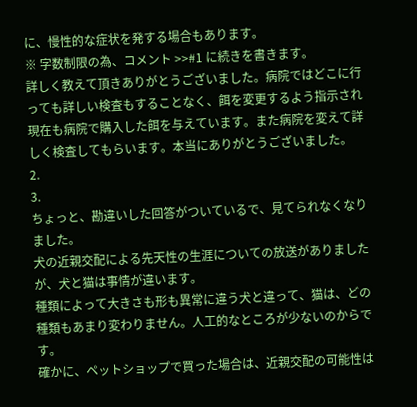に、慢性的な症状を発する場合もあります。
※ 字数制限の為、コメント >>#1 に続きを書きます。
詳しく教えて頂きありがとうございました。病院ではどこに行っても詳しい検査もすることなく、餌を変更するよう指示され現在も病院で購入した餌を与えています。また病院を変えて詳しく検査してもらいます。本当にありがとうございました。
2.
3.
ちょっと、勘違いした回答がついているで、見てられなくなりました。
犬の近親交配による先天性の生涯についての放送がありましたが、犬と猫は事情が違います。
種類によって大きさも形も異常に違う犬と違って、猫は、どの種類もあまり変わりません。人工的なところが少ないのからです。
確かに、ペットショップで買った場合は、近親交配の可能性は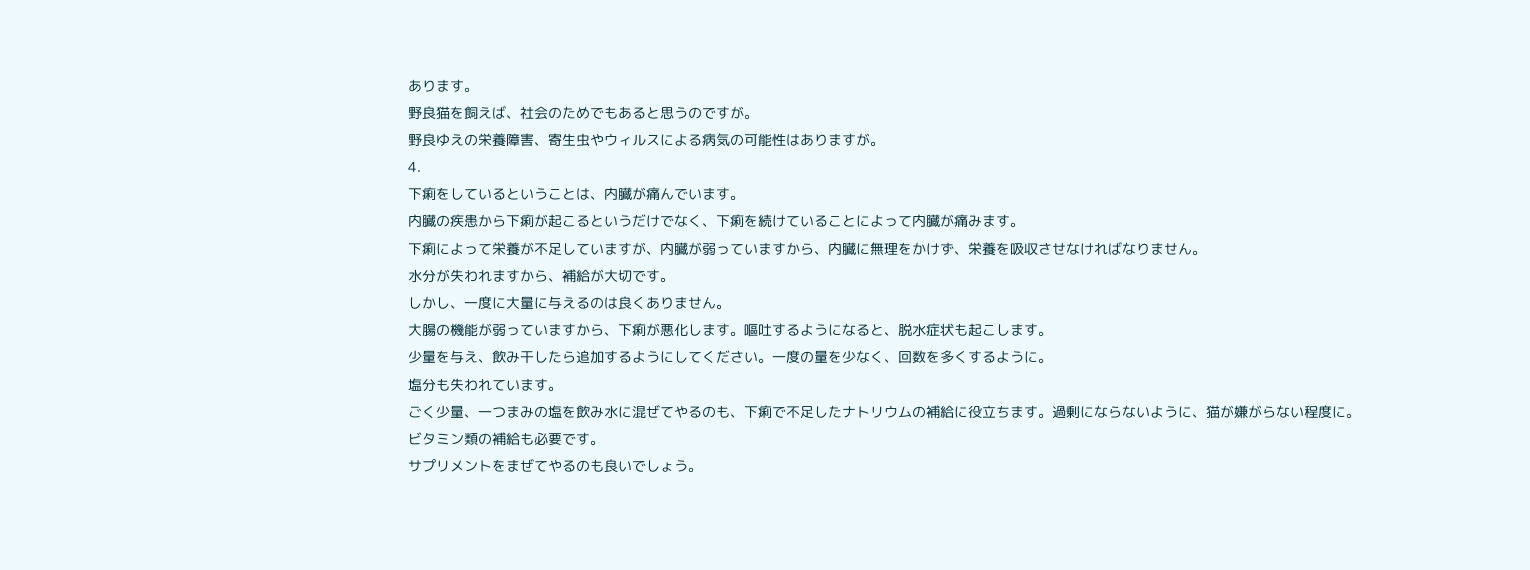あります。
野良猫を飼えば、社会のためでもあると思うのですが。
野良ゆえの栄養障害、寄生虫やウィルスによる病気の可能性はありますが。
4.
下痢をしているということは、内臓が痛んでいます。
内臓の疾患から下痢が起こるというだけでなく、下痢を続けていることによって内臓が痛みます。
下痢によって栄養が不足していますが、内臓が弱っていますから、内臓に無理をかけず、栄養を吸収させなければなりません。
水分が失われますから、補給が大切です。
しかし、一度に大量に与えるのは良くありません。
大腸の機能が弱っていますから、下痢が悪化します。嘔吐するようになると、脱水症状も起こします。
少量を与え、飲み干したら追加するようにしてください。一度の量を少なく、回数を多くするように。
塩分も失われています。
ごく少量、一つまみの塩を飲み水に混ぜてやるのも、下痢で不足したナトリウムの補給に役立ちます。過剰にならないように、猫が嫌がらない程度に。
ビタミン類の補給も必要です。
サプリメントをまぜてやるのも良いでしょう。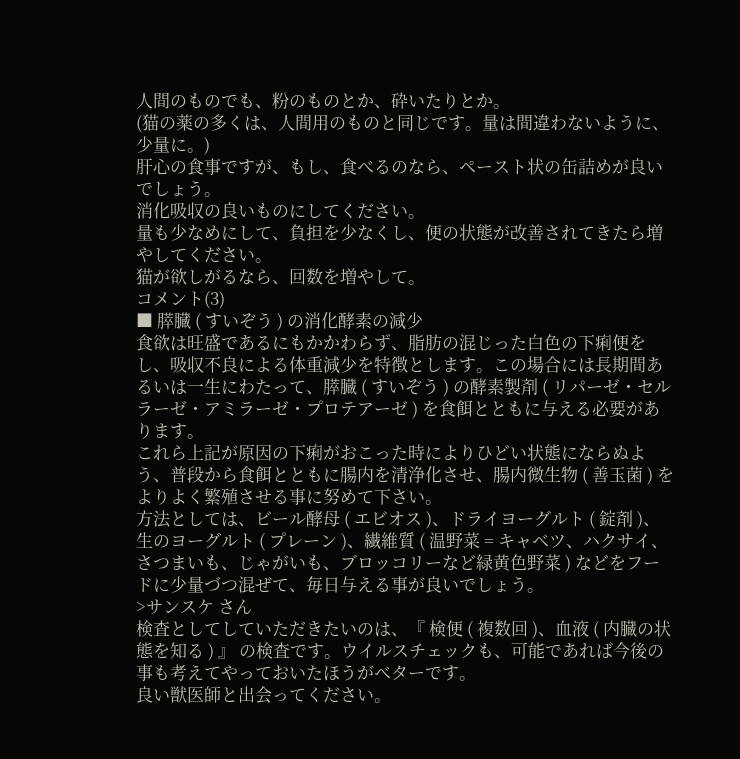人間のものでも、粉のものとか、砕いたりとか。
(猫の薬の多くは、人間用のものと同じです。量は間違わないように、少量に。)
肝心の食事ですが、もし、食べるのなら、ペースト状の缶詰めが良いでしょう。
消化吸収の良いものにしてください。
量も少なめにして、負担を少なくし、便の状態が改善されてきたら増やしてください。
猫が欲しがるなら、回数を増やして。
コメント(3)
■ 膵臓 ( すいぞう ) の消化酵素の減少
食欲は旺盛であるにもかかわらず、脂肪の混じった白色の下痢便をし、吸収不良による体重減少を特徴とします。この場合には長期間あるいは一生にわたって、膵臓 ( すいぞう ) の酵素製剤 ( リパーゼ・セルラーゼ・アミラーゼ・プロテアーゼ ) を食餌とともに与える必要があります。
これら上記が原因の下痢がおこった時によりひどい状態にならぬよう、普段から食餌とともに腸内を清浄化させ、腸内微生物 ( 善玉菌 ) をよりよく繁殖させる事に努めて下さい。
方法としては、ビール酵母 ( エビオス )、ドライヨーグルト ( 錠剤 )、生のヨーグルト ( プレーン )、繊維質 ( 温野菜 = キャベツ、ハクサイ、さつまいも、じゃがいも、ブロッコリーなど緑黄色野菜 ) などをフードに少量づつ混ぜて、毎日与える事が良いでしょう。
>サンスケ さん
検査としてしていただきたいのは、『 検便 ( 複数回 )、血液 ( 内臓の状態を知る ) 』 の検査です。ウイルスチェックも、可能であれば今後の事も考えてやっておいたほうがベターです。
良い獣医師と出会ってください。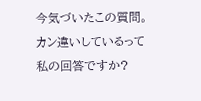今気づいたこの質問。
カン違いしているって私の回答ですか?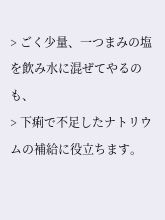> ごく少量、一つまみの塩を飲み水に混ぜてやるのも、
> 下痢で不足したナトリウムの補給に役立ちます。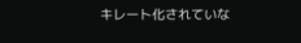キレート化されていな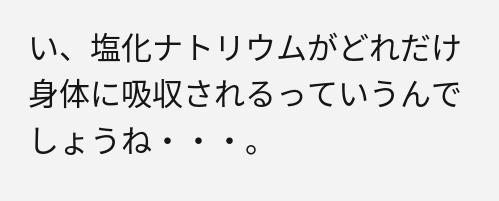い、塩化ナトリウムがどれだけ身体に吸収されるっていうんでしょうね・・・。